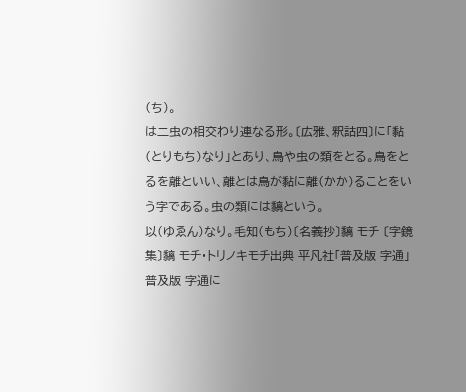(ち)。
は二虫の相交わり連なる形。〔広雅、釈詁四〕に「黏(とりもち)なり」とあり、鳥や虫の類をとる。鳥をとるを離といい、離とは鳥が黏に離(かか)ることをいう字である。虫の類には黐という。
以(ゆゑん)なり。毛知(もち)〔名義抄〕黐 モチ 〔字鏡集〕黐 モチ・トリノキモチ出典 平凡社「普及版 字通」普及版 字通に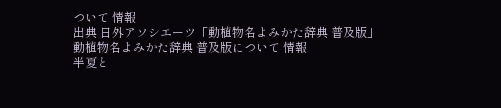ついて 情報
出典 日外アソシエーツ「動植物名よみかた辞典 普及版」動植物名よみかた辞典 普及版について 情報
半夏と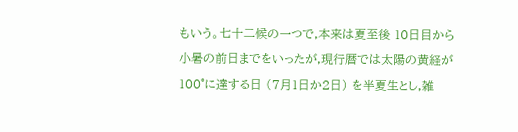もいう。七十二候の一つで,本来は夏至後 10日目から小暑の前日までをいったが,現行暦では太陽の黄経が 100°に達する日 (7月1日か2日) を半夏生とし,雑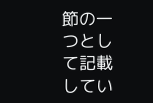節の一つとして記載してい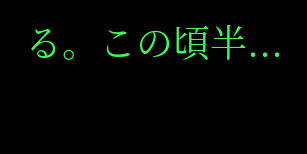る。この頃半...